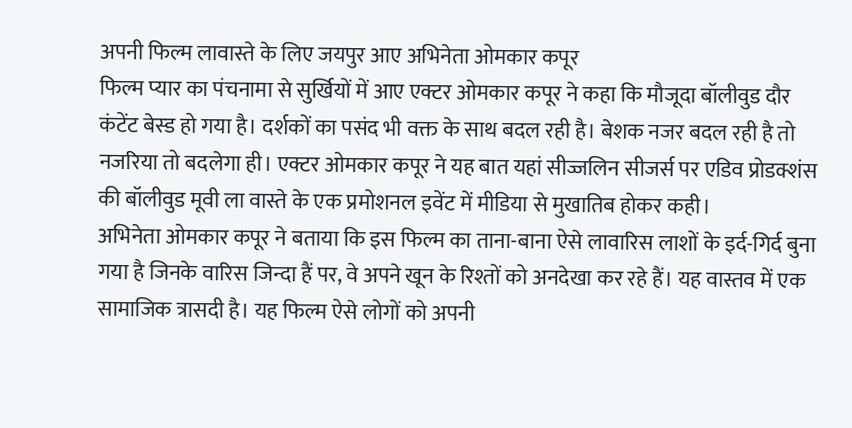अपनी फिल्म लावास्ते के लिए जयपुर आए अभिनेता ओमकार कपूर
फिल्म प्यार का पंचनामा से सुर्खियों में आए एक्टर ओमकार कपूर ने कहा कि मौजूदा बॉलीवुड दौर कंटेंट बेस्ड हो गया है। दर्शकों का पसंद भी वक्त के साथ बदल रही है। बेशक नजर बदल रही है तो नजरिया तो बदलेगा ही। एक्टर ओमकार कपूर ने यह बात यहां सीज्जलिन सीजर्स पर एडिव प्रोडक्शंस की बॉलीवुड मूवी ला वास्ते के एक प्रमोशनल इवेंट में मीडिया से मुखातिब होकर कही।
अभिनेता ओमकार कपूर ने बताया कि इस फिल्म का ताना-बाना ऐसे लावारिस लाशों के इर्द-गिर्द बुना गया है जिनके वारिस जिन्दा हैं पर, वे अपने खून के रिश्तों को अनदेखा कर रहे हैं। यह वास्तव में एक सामाजिक त्रासदी है। यह फिल्म ऐसे लोगों को अपनी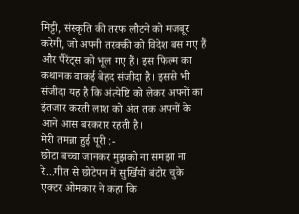मिट्टी, संस्कृति की तरफ लौटने को मजबूर करेगी, जो अपनी तरक्की को विदेश बस गए हैं और पैरेंट्स को भूल गए हैं। इस फिल्म का कथानक वाकई बेहद संजीदा है। इससे भी संजीदा यह है कि अंत्येष्टि को लेकर अपनों का इंतजार करती लाश को अंत तक अपनों के आने आस बरकरार रहती है।
मेरी तमन्ना हुई पूरी :-
छोटा बच्चा जानकर मुझको ना समझा ना रे...गीत से छोटेपन में सुर्खियों बंटोर चुके एक्टर ओमकार ने कहा कि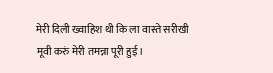मेरी दिली ख्वाहिश थी कि ला वास्ते सरीखी मूवी करुं मेरी तमन्ना पूरी हुई।